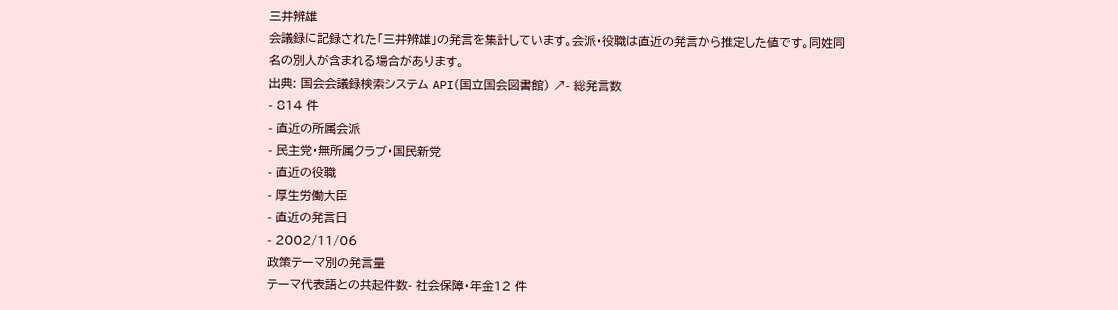三井辨雄
会議録に記録された「三井辨雄」の発言を集計しています。会派・役職は直近の発言から推定した値です。同姓同名の別人が含まれる場合があります。
出典: 国会会議録検索システム API(国立国会図書館) ↗- 総発言数
- 814 件
- 直近の所属会派
- 民主党・無所属クラブ・国民新党
- 直近の役職
- 厚生労働大臣
- 直近の発言日
- 2002/11/06
政策テーマ別の発言量
テーマ代表語との共起件数- 社会保障・年金12 件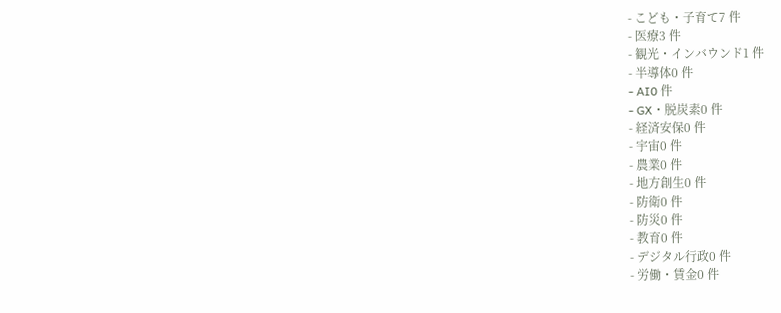- こども・子育て7 件
- 医療3 件
- 観光・インバウンド1 件
- 半導体0 件
- AI0 件
- GX・脱炭素0 件
- 経済安保0 件
- 宇宙0 件
- 農業0 件
- 地方創生0 件
- 防衛0 件
- 防災0 件
- 教育0 件
- デジタル行政0 件
- 労働・賃金0 件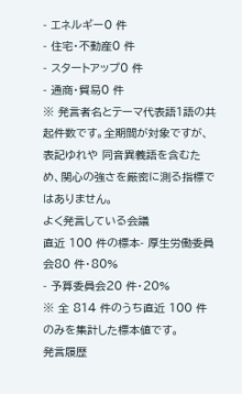- エネルギー0 件
- 住宅・不動産0 件
- スタートアップ0 件
- 通商・貿易0 件
※ 発言者名とテーマ代表語1語の共起件数です。全期間が対象ですが、表記ゆれや 同音異義語を含むため、関心の強さを厳密に測る指標ではありません。
よく発言している会議
直近 100 件の標本- 厚生労働委員会80 件・80%
- 予算委員会20 件・20%
※ 全 814 件のうち直近 100 件のみを集計した標本値です。
発言履歴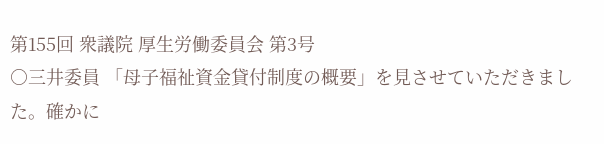第155回 衆議院 厚生労働委員会 第3号
○三井委員 「母子福祉資金貸付制度の概要」を見させていただきました。確かに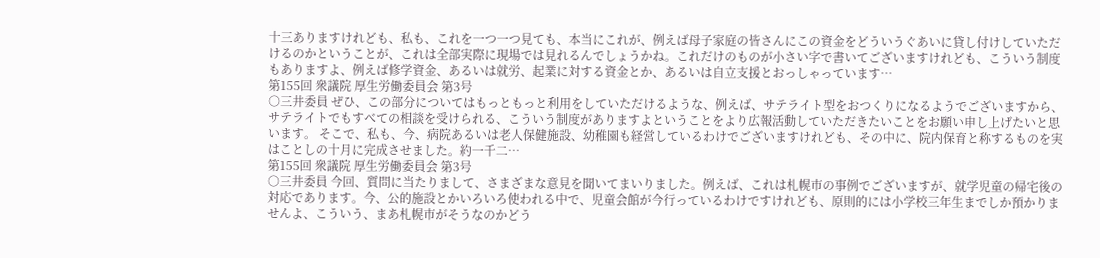十三ありますけれども、私も、これを一つ一つ見ても、本当にこれが、例えば母子家庭の皆さんにこの資金をどういうぐあいに貸し付けしていただけるのかということが、これは全部実際に現場では見れるんでしょうかね。これだけのものが小さい字で書いてございますけれども、こういう制度もありますよ、例えば修学資金、あるいは就労、起業に対する資金とか、あるいは自立支援とおっしゃっています…
第155回 衆議院 厚生労働委員会 第3号
○三井委員 ぜひ、この部分についてはもっともっと利用をしていただけるような、例えば、サテライト型をおつくりになるようでございますから、サテライトでもすべての相談を受けられる、こういう制度がありますよということをより広報活動していただきたいことをお願い申し上げたいと思います。 そこで、私も、今、病院あるいは老人保健施設、幼稚園も経営しているわけでございますけれども、その中に、院内保育と称するものを実はことしの十月に完成させました。約一千二…
第155回 衆議院 厚生労働委員会 第3号
○三井委員 今回、質問に当たりまして、さまざまな意見を聞いてまいりました。例えば、これは札幌市の事例でございますが、就学児童の帰宅後の対応であります。今、公的施設とかいろいろ使われる中で、児童会館が今行っているわけですけれども、原則的には小学校三年生までしか預かりませんよ、こういう、まあ札幌市がそうなのかどう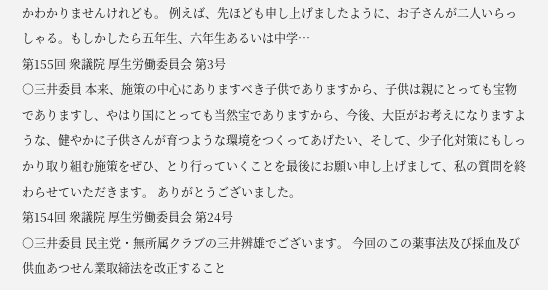かわかりませんけれども。 例えば、先ほども申し上げましたように、お子さんが二人いらっしゃる。もしかしたら五年生、六年生あるいは中学…
第155回 衆議院 厚生労働委員会 第3号
○三井委員 本来、施策の中心にありますべき子供でありますから、子供は親にとっても宝物でありますし、やはり国にとっても当然宝でありますから、今後、大臣がお考えになりますような、健やかに子供さんが育つような環境をつくってあげたい、そして、少子化対策にもしっかり取り組む施策をぜひ、とり行っていくことを最後にお願い申し上げまして、私の質問を終わらせていただきます。 ありがとうございました。
第154回 衆議院 厚生労働委員会 第24号
○三井委員 民主党・無所属クラブの三井辨雄でございます。 今回のこの薬事法及び採血及び供血あつせん業取締法を改正すること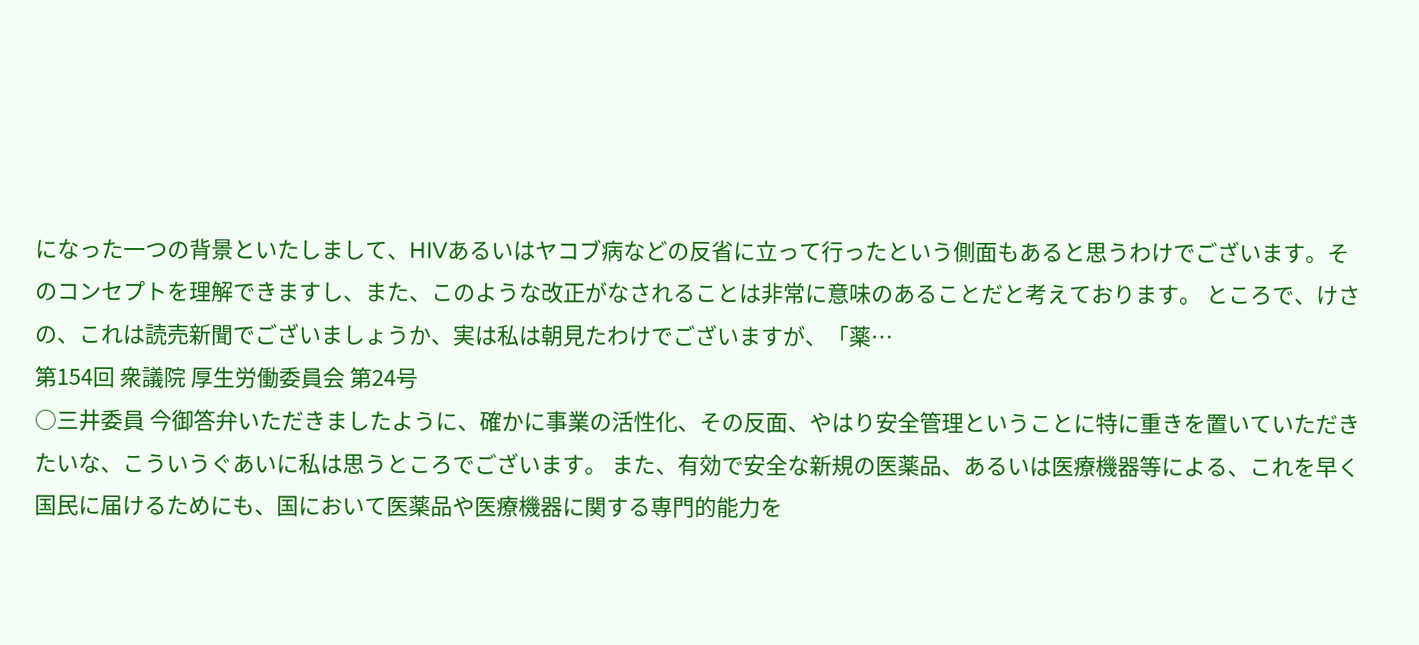になった一つの背景といたしまして、HIVあるいはヤコブ病などの反省に立って行ったという側面もあると思うわけでございます。そのコンセプトを理解できますし、また、このような改正がなされることは非常に意味のあることだと考えております。 ところで、けさの、これは読売新聞でございましょうか、実は私は朝見たわけでございますが、「薬…
第154回 衆議院 厚生労働委員会 第24号
○三井委員 今御答弁いただきましたように、確かに事業の活性化、その反面、やはり安全管理ということに特に重きを置いていただきたいな、こういうぐあいに私は思うところでございます。 また、有効で安全な新規の医薬品、あるいは医療機器等による、これを早く国民に届けるためにも、国において医薬品や医療機器に関する専門的能力を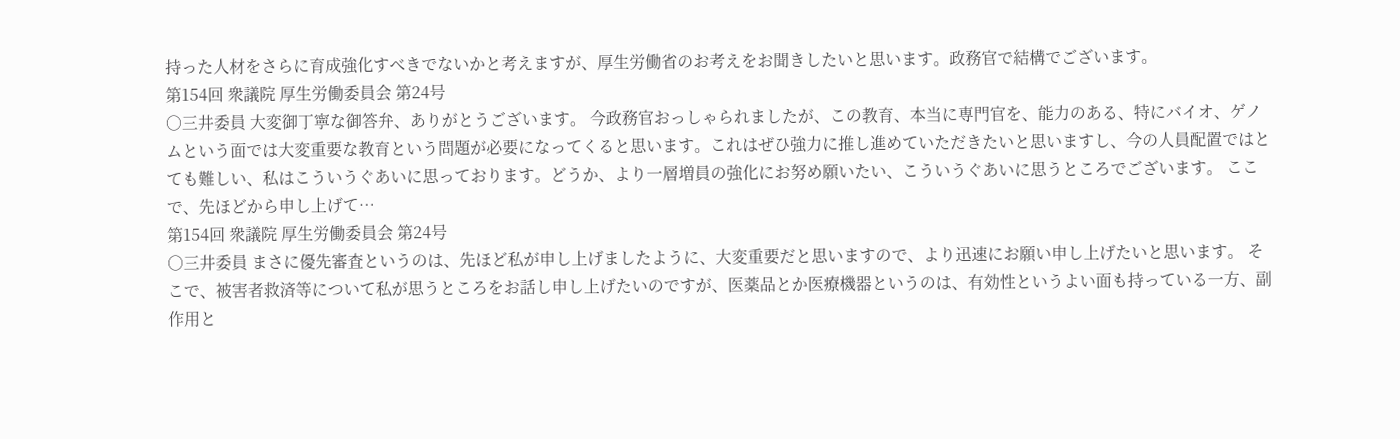持った人材をさらに育成強化すべきでないかと考えますが、厚生労働省のお考えをお聞きしたいと思います。政務官で結構でございます。
第154回 衆議院 厚生労働委員会 第24号
○三井委員 大変御丁寧な御答弁、ありがとうございます。 今政務官おっしゃられましたが、この教育、本当に専門官を、能力のある、特にバイオ、ゲノムという面では大変重要な教育という問題が必要になってくると思います。これはぜひ強力に推し進めていただきたいと思いますし、今の人員配置ではとても難しい、私はこういうぐあいに思っております。どうか、より一層増員の強化にお努め願いたい、こういうぐあいに思うところでございます。 ここで、先ほどから申し上げて…
第154回 衆議院 厚生労働委員会 第24号
○三井委員 まさに優先審査というのは、先ほど私が申し上げましたように、大変重要だと思いますので、より迅速にお願い申し上げたいと思います。 そこで、被害者救済等について私が思うところをお話し申し上げたいのですが、医薬品とか医療機器というのは、有効性というよい面も持っている一方、副作用と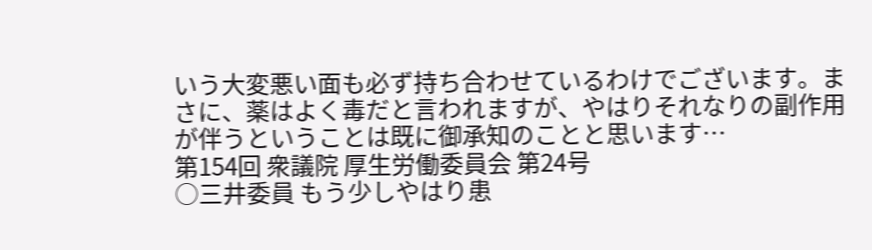いう大変悪い面も必ず持ち合わせているわけでございます。まさに、薬はよく毒だと言われますが、やはりそれなりの副作用が伴うということは既に御承知のことと思います…
第154回 衆議院 厚生労働委員会 第24号
○三井委員 もう少しやはり患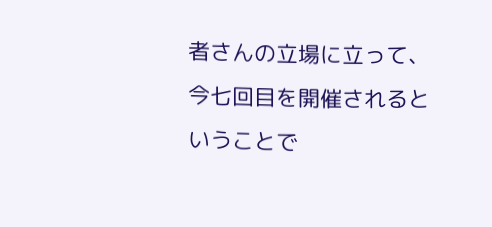者さんの立場に立って、今七回目を開催されるということで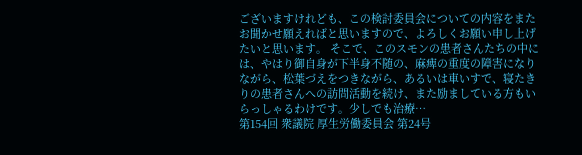ございますけれども、この検討委員会についての内容をまたお聞かせ願えればと思いますので、よろしくお願い申し上げたいと思います。 そこで、このスモンの患者さんたちの中には、やはり御自身が下半身不随の、麻痺の重度の障害になりながら、松葉づえをつきながら、あるいは車いすで、寝たきりの患者さんへの訪問活動を続け、また励ましている方もいらっしゃるわけです。少しでも治療…
第154回 衆議院 厚生労働委員会 第24号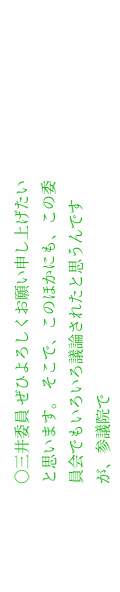○三井委員 ぜひよろしくお願い申し上げたいと思います。 そこで、このほかにも、この委員会でもいろいろ議論されたと思うんですが、参議院で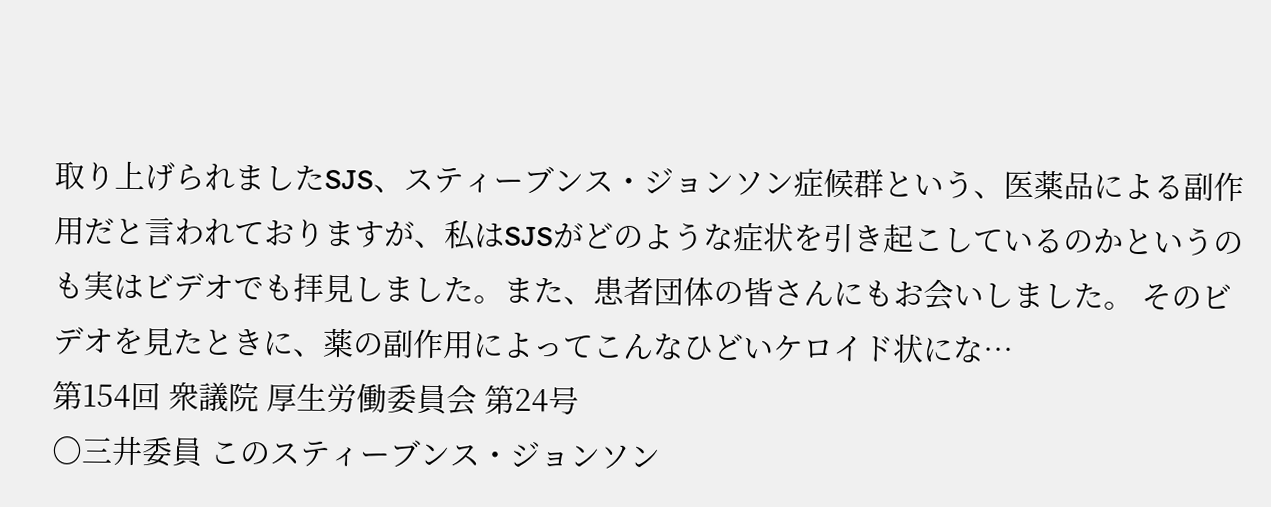取り上げられましたSJS、スティーブンス・ジョンソン症候群という、医薬品による副作用だと言われておりますが、私はSJSがどのような症状を引き起こしているのかというのも実はビデオでも拝見しました。また、患者団体の皆さんにもお会いしました。 そのビデオを見たときに、薬の副作用によってこんなひどいケロイド状にな…
第154回 衆議院 厚生労働委員会 第24号
○三井委員 このスティーブンス・ジョンソン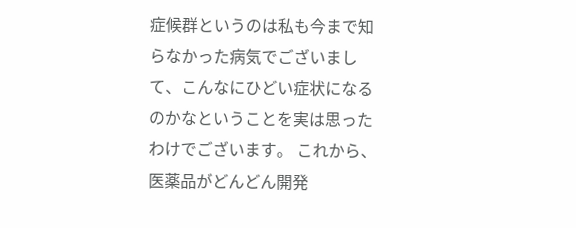症候群というのは私も今まで知らなかった病気でございまして、こんなにひどい症状になるのかなということを実は思ったわけでございます。 これから、医薬品がどんどん開発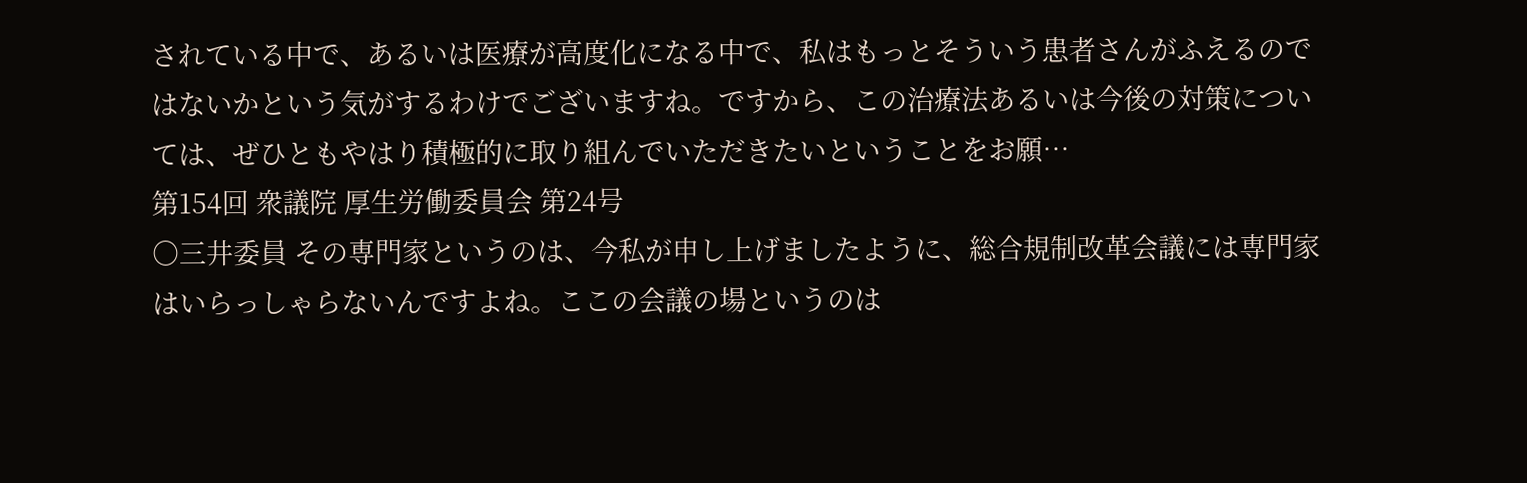されている中で、あるいは医療が高度化になる中で、私はもっとそういう患者さんがふえるのではないかという気がするわけでございますね。ですから、この治療法あるいは今後の対策については、ぜひともやはり積極的に取り組んでいただきたいということをお願…
第154回 衆議院 厚生労働委員会 第24号
○三井委員 その専門家というのは、今私が申し上げましたように、総合規制改革会議には専門家はいらっしゃらないんですよね。ここの会議の場というのは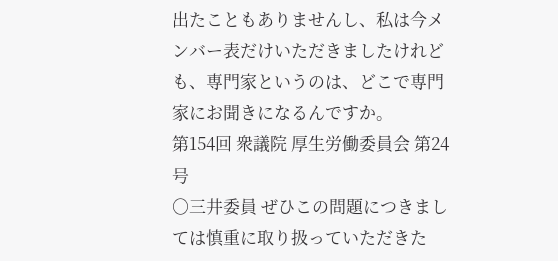出たこともありませんし、私は今メンバー表だけいただきましたけれども、専門家というのは、どこで専門家にお聞きになるんですか。
第154回 衆議院 厚生労働委員会 第24号
○三井委員 ぜひこの問題につきましては慎重に取り扱っていただきた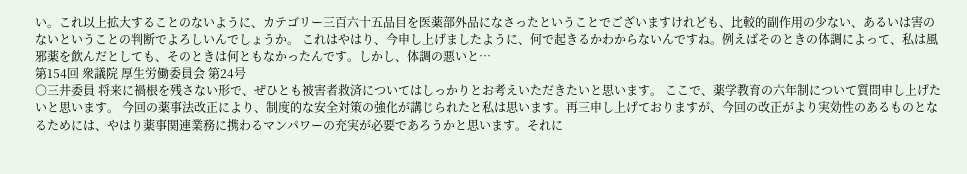い。これ以上拡大することのないように、カテゴリー三百六十五品目を医薬部外品になさったということでございますけれども、比較的副作用の少ない、あるいは害のないということの判断でよろしいんでしょうか。 これはやはり、今申し上げましたように、何で起きるかわからないんですね。例えばそのときの体調によって、私は風邪薬を飲んだとしても、そのときは何ともなかったんです。しかし、体調の悪いと…
第154回 衆議院 厚生労働委員会 第24号
○三井委員 将来に禍根を残さない形で、ぜひとも被害者救済についてはしっかりとお考えいただきたいと思います。 ここで、薬学教育の六年制について質問申し上げたいと思います。 今回の薬事法改正により、制度的な安全対策の強化が講じられたと私は思います。再三申し上げておりますが、今回の改正がより実効性のあるものとなるためには、やはり薬事関連業務に携わるマンパワーの充実が必要であろうかと思います。それに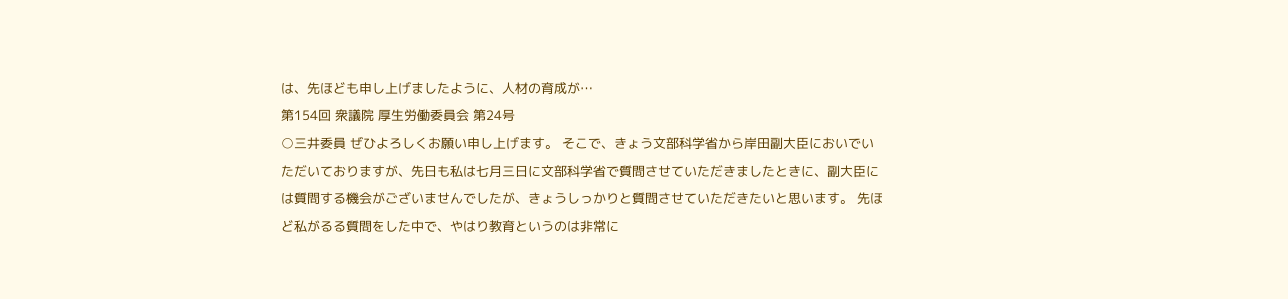は、先ほども申し上げましたように、人材の育成が…
第154回 衆議院 厚生労働委員会 第24号
○三井委員 ぜひよろしくお願い申し上げます。 そこで、きょう文部科学省から岸田副大臣においでいただいておりますが、先日も私は七月三日に文部科学省で質問させていただきましたときに、副大臣には質問する機会がございませんでしたが、きょうしっかりと質問させていただきたいと思います。 先ほど私がるる質問をした中で、やはり教育というのは非常に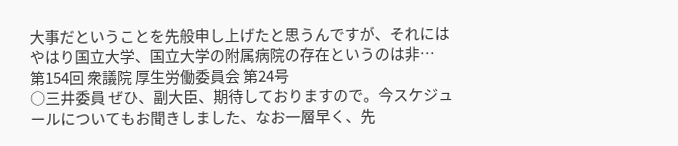大事だということを先般申し上げたと思うんですが、それにはやはり国立大学、国立大学の附属病院の存在というのは非…
第154回 衆議院 厚生労働委員会 第24号
○三井委員 ぜひ、副大臣、期待しておりますので。今スケジュールについてもお聞きしました、なお一層早く、先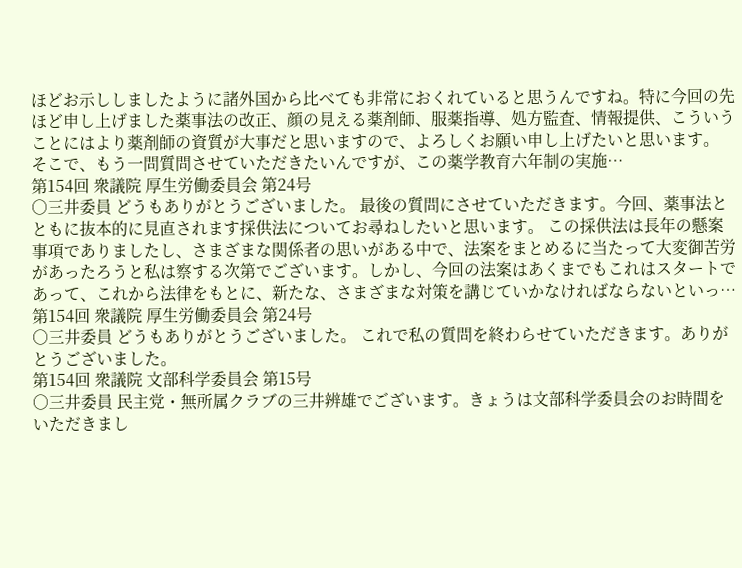ほどお示ししましたように諸外国から比べても非常におくれていると思うんですね。特に今回の先ほど申し上げました薬事法の改正、顔の見える薬剤師、服薬指導、処方監査、情報提供、こういうことにはより薬剤師の資質が大事だと思いますので、よろしくお願い申し上げたいと思います。 そこで、もう一問質問させていただきたいんですが、この薬学教育六年制の実施…
第154回 衆議院 厚生労働委員会 第24号
○三井委員 どうもありがとうございました。 最後の質問にさせていただきます。今回、薬事法とともに抜本的に見直されます採供法についてお尋ねしたいと思います。 この採供法は長年の懸案事項でありましたし、さまざまな関係者の思いがある中で、法案をまとめるに当たって大変御苦労があったろうと私は察する次第でございます。しかし、今回の法案はあくまでもこれはスタートであって、これから法律をもとに、新たな、さまざまな対策を講じていかなければならないといっ…
第154回 衆議院 厚生労働委員会 第24号
○三井委員 どうもありがとうございました。 これで私の質問を終わらせていただきます。ありがとうございました。
第154回 衆議院 文部科学委員会 第15号
○三井委員 民主党・無所属クラブの三井辨雄でございます。きょうは文部科学委員会のお時間をいただきまし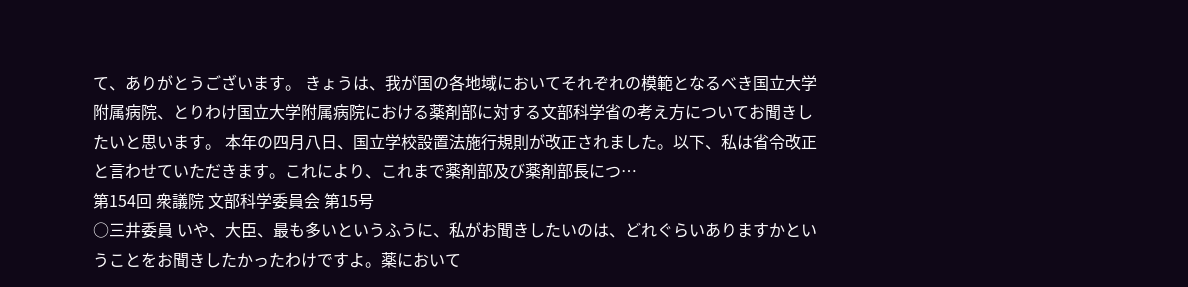て、ありがとうございます。 きょうは、我が国の各地域においてそれぞれの模範となるべき国立大学附属病院、とりわけ国立大学附属病院における薬剤部に対する文部科学省の考え方についてお聞きしたいと思います。 本年の四月八日、国立学校設置法施行規則が改正されました。以下、私は省令改正と言わせていただきます。これにより、これまで薬剤部及び薬剤部長につ…
第154回 衆議院 文部科学委員会 第15号
○三井委員 いや、大臣、最も多いというふうに、私がお聞きしたいのは、どれぐらいありますかということをお聞きしたかったわけですよ。薬において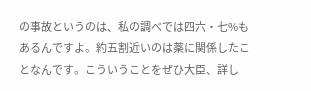の事故というのは、私の調べでは四六・七%もあるんですよ。約五割近いのは薬に関係したことなんです。こういうことをぜひ大臣、詳し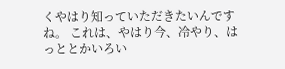くやはり知っていただきたいんですね。 これは、やはり今、冷やり、はっととかいろい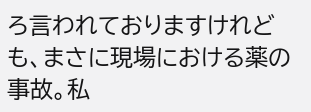ろ言われておりますけれども、まさに現場における薬の事故。私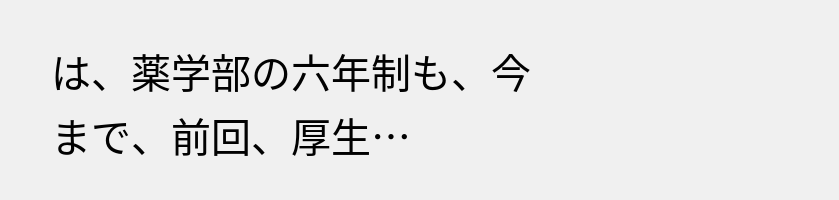は、薬学部の六年制も、今まで、前回、厚生…